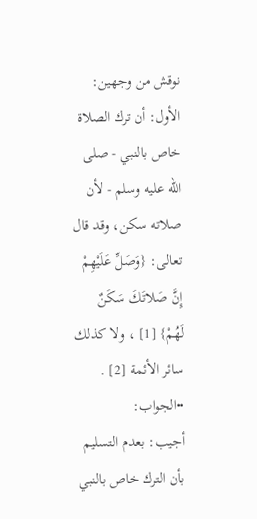نوقش من وجهين:
الأول: أن ترك الصلاة خاص بالنبي - صلى الله عليه وسلم - لأن صلاته سكن، وقد قال تعالى: {وَصَلِّ عَلَيْهِمْ إِنَّ صَلاتَكَ سَكَنٌ لَهُمْ} [1] ، ولا كذلك سائر الأئمة [2] .
••الجواب:
أجيب: بعدم التسليم بأن الترك خاص بالنبي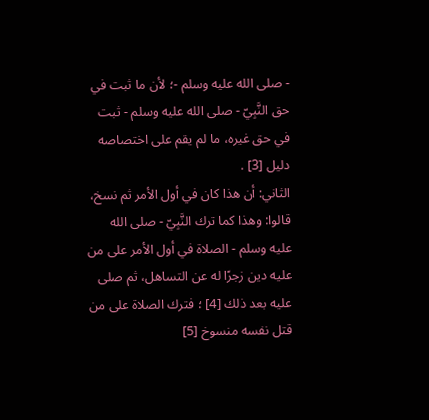- صلى الله عليه وسلم -؛ لأن ما ثبت في حق النَّبِيّ - صلى الله عليه وسلم - ثبت في حق غيره، ما لم يقم على اختصاصه دليل [3] .
الثاني: أن هذا كان في أول الأمر ثم نسخ، قالوا: وهذا كما ترك النَّبِيّ - صلى الله عليه وسلم - الصلاة في أول الأمر على من عليه دين زجرًا له عن التساهل، ثم صلى عليه بعد ذلك [4] ؛ فترك الصلاة على من قتل نفسه منسوخ [5]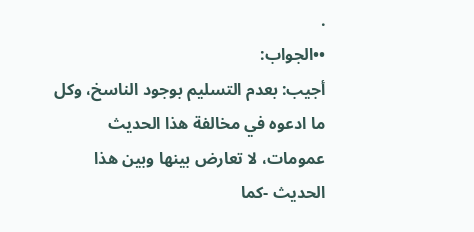.
••الجواب:
أجيب: بعدم التسليم بوجود الناسخ، وكل ما ادعوه في مخالفة هذا الحديث عمومات، لا تعارض بينها وبين هذا الحديث -كما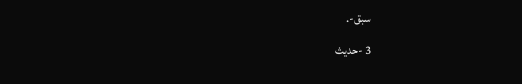سبق-.
3 -حديث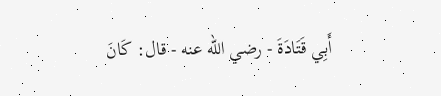أَبِي قَتَادَةَ - رضي الله عنه - قال: كَانَ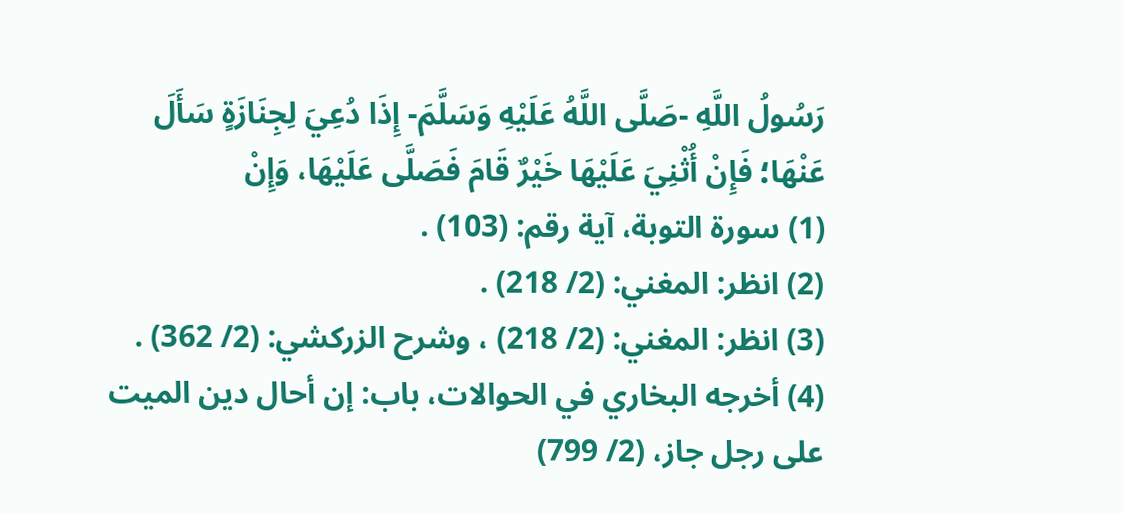رَسُولُ اللَّهِ -صَلَّى اللَّهُ عَلَيْهِ وَسَلَّمَ- إِذَا دُعِيَ لِجِنَازَةٍ سَأَلَ عَنْهَا؛ فَإِنْ أُثْنِيَ عَلَيْهَا خَيْرٌ قَامَ فَصَلَّى عَلَيْهَا، وَإِنْ
(1) سورة التوبة، آية رقم: (103) .
(2) انظر: المغني: (2/ 218) .
(3) انظر: المغني: (2/ 218) ، وشرح الزركشي: (2/ 362) .
(4) أخرجه البخاري في الحوالات، باب: إن أحال دين الميت على رجل جاز، (2/ 799)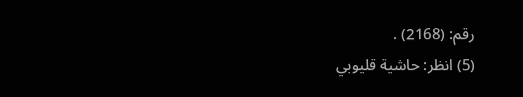رقم: (2168) .
(5) انظر: حاشية قليوبي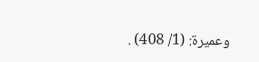وعميرة: (1/ 408) .